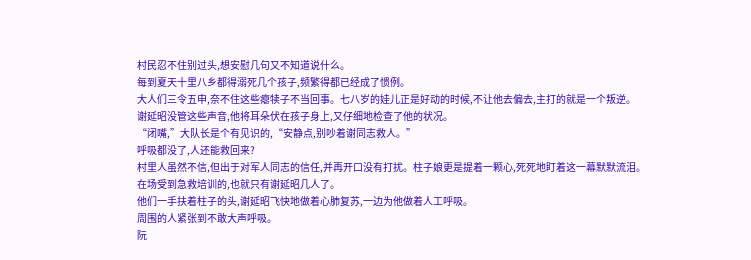村民忍不住别过头,想安慰几句又不知道说什么。
每到夏天十里八乡都得溺死几个孩子,频繁得都已经成了惯例。
大人们三令五申,奈不住这些瘪犊子不当回事。七八岁的娃儿正是好动的时候,不让他去偏去,主打的就是一个叛逆。
谢延昭没管这些声音,他将耳朵伏在孩子身上,又仔细地检查了他的状况。
“闭嘴,”大队长是个有见识的,“安静点,别吵着谢同志救人。”
呼吸都没了,人还能救回来?
村里人虽然不信,但出于对军人同志的信任,并再开口没有打扰。柱子娘更是提着一颗心,死死地盯着这一幕默默流泪。
在场受到急救培训的,也就只有谢延昭几人了。
他们一手扶着柱子的头,谢延昭飞快地做着心肺复苏,一边为他做着人工呼吸。
周围的人紧张到不敢大声呼吸。
阮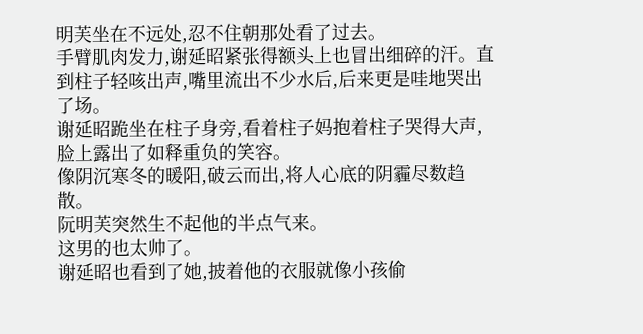明芙坐在不远处,忍不住朝那处看了过去。
手臂肌肉发力,谢延昭紧张得额头上也冒出细碎的汗。直到柱子轻咳出声,嘴里流出不少水后,后来更是哇地哭出了场。
谢延昭跪坐在柱子身旁,看着柱子妈抱着柱子哭得大声,脸上露出了如释重负的笑容。
像阴沉寒冬的暖阳,破云而出,将人心底的阴霾尽数趋散。
阮明芙突然生不起他的半点气来。
这男的也太帅了。
谢延昭也看到了她,披着他的衣服就像小孩偷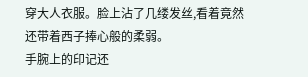穿大人衣服。脸上沾了几缕发丝,看着竟然还带着西子捧心般的柔弱。
手腕上的印记还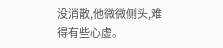没消散,他微微侧头,难得有些心虚。